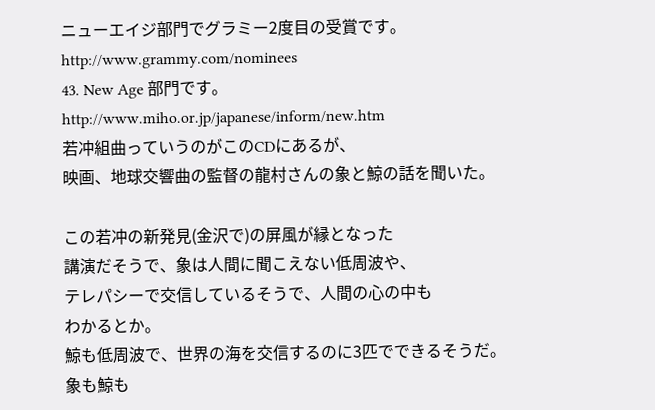ニューエイジ部門でグラミー2度目の受賞です。
http://www.grammy.com/nominees
43. New Age 部門です。
http://www.miho.or.jp/japanese/inform/new.htm
若冲組曲っていうのがこのCDにあるが、
映画、地球交響曲の監督の龍村さんの象と鯨の話を聞いた。

この若冲の新発見(金沢で)の屏風が縁となった
講演だそうで、象は人間に聞こえない低周波や、
テレパシーで交信しているそうで、人間の心の中も
わかるとか。
鯨も低周波で、世界の海を交信するのに3匹でできるそうだ。
象も鯨も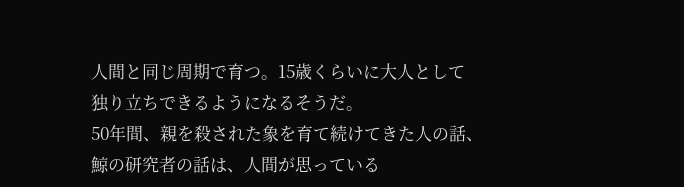人間と同じ周期で育つ。15歳くらいに大人として
独り立ちできるようになるそうだ。
50年間、親を殺された象を育て続けてきた人の話、
鯨の研究者の話は、人間が思っている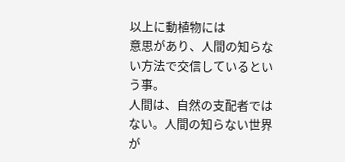以上に動植物には
意思があり、人間の知らない方法で交信しているという事。
人間は、自然の支配者ではない。人間の知らない世界が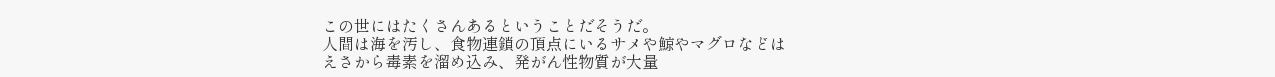この世にはたくさんあるということだそうだ。
人間は海を汚し、食物連鎖の頂点にいるサメや鯨やマグロなどは
えさから毒素を溜め込み、発がん性物質が大量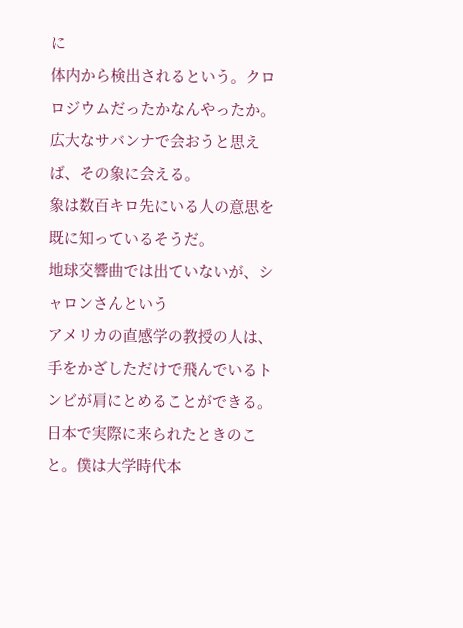に
体内から検出されるという。クロロジウムだったかなんやったか。
広大なサバンナで会おうと思えば、その象に会える。
象は数百キロ先にいる人の意思を既に知っているそうだ。
地球交響曲では出ていないが、シャロンさんという
アメリカの直感学の教授の人は、
手をかざしただけで飛んでいるトンビが肩にとめることができる。
日本で実際に来られたときのこと。僕は大学時代本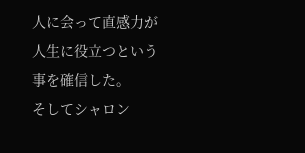人に会って直感力が
人生に役立つという事を確信した。
そしてシャロン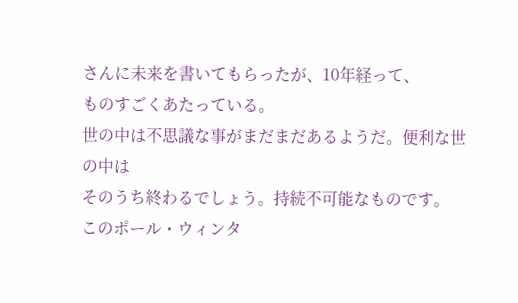さんに未来を書いてもらったが、10年経って、
ものすごくあたっている。
世の中は不思議な事がまだまだあるようだ。便利な世の中は
そのうち終わるでしょう。持続不可能なものです。
このポール・ウィンタ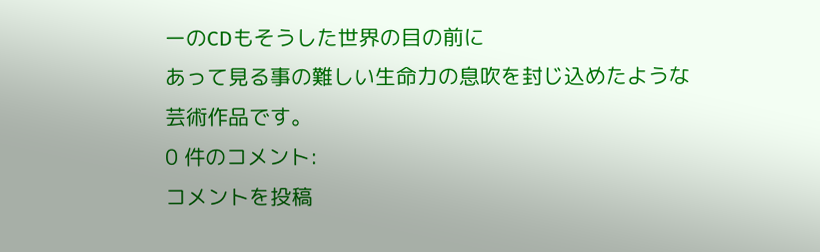ーのCDもそうした世界の目の前に
あって見る事の難しい生命力の息吹を封じ込めたような
芸術作品です。
0 件のコメント:
コメントを投稿